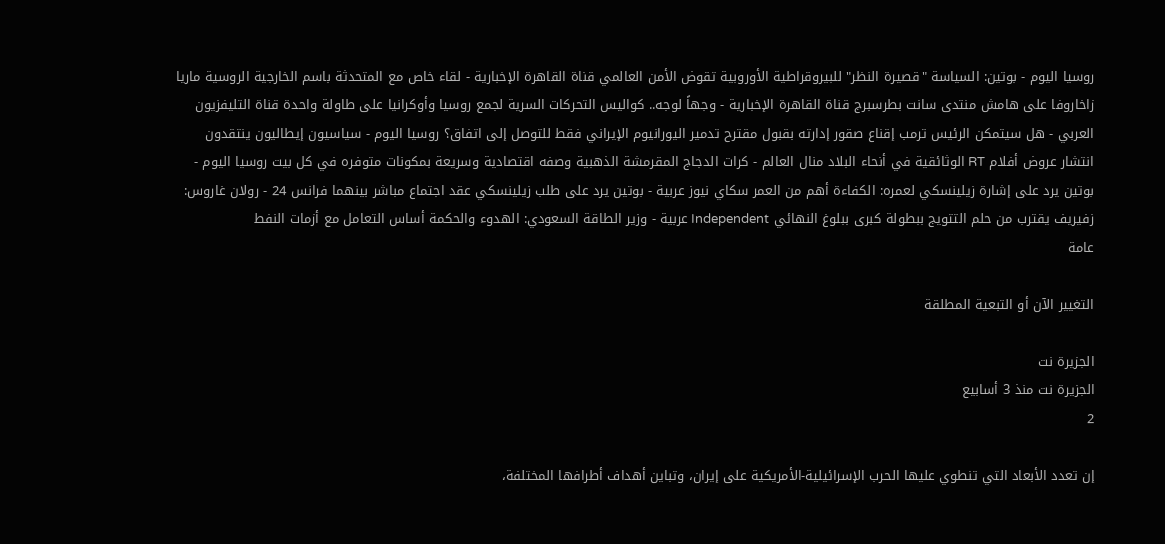روسيا اليوم - بوتين: السياسة "قصيرة النظر" للبيروقراطية الأوروبية تقوض الأمن العالمي قناة القاهرة الإخبارية - لقاء خاص مع المتحدثة باسم الخارجية الروسية ماريا زاخاروفا على هامش منتدى سانت بطرسبرج قناة القاهرة الإخبارية - وجهاً لوجه.. كواليس التحركات السرية لجمع روسيا وأوكرانيا على طاولة واحدة قناة التليفزيون العربي - هل سيتمكن الرئيس ترمب إقناع صقور إدارته بقبول مقترح تدمير اليورانيوم الإيراني فقط للتوصل إلى اتفاق؟ روسيا اليوم - سياسيون إيطاليون ينتقدون انتشار عروض أفلام RT الوثائقية في أنحاء البلاد منال العالم - كرات الدجاج المقرمشة الذهبية وصفه اقتصادية وسريعة بمكونات متوفره في كل بيت روسيا اليوم - بوتين يرد على إشارة زيلينسكي لعمره: الكفاءة أهم من العمر سكاي نيوز عربية - بوتين يرد على طلب زيلينسكي عقد اجتماع مباشر بينهما فرانس 24 - رولان غاروس: زفيريف يقترب من حلم التتويج ببطولة كبرى ببلوغ النهائي Independent عربية - وزير الطاقة السعودي: الهدوء والحكمة أساس التعامل مع أزمات النفط
عامة

التغيير الآن أو التبعية المطلقة

الجزيرة نت
الجزيرة نت منذ 3 أسابيع
2

إن تعدد الأبعاد التي تنطوي عليها الحرب الإسرائيلية-الأمريكية على إيران، وتباين أهداف أطرافها المختلفة،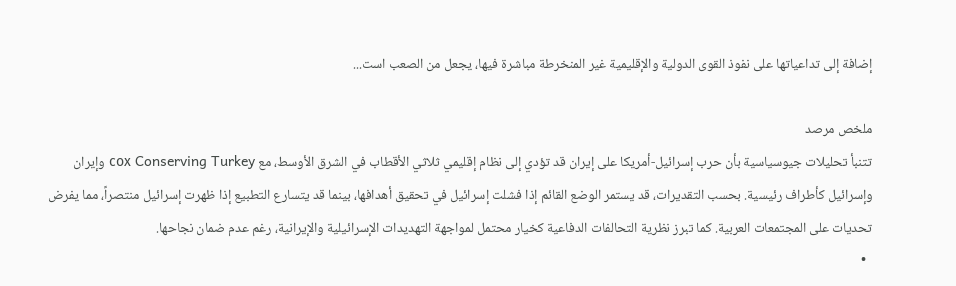إضافة إلى تداعياتها على نفوذ القوى الدولية والإقليمية غير المنخرطة مباشرة فيها، يجعل من الصعب است...

ملخص مرصد
تتنبأ تحليلات جيوسياسية بأن حرب إسرائيل-أمريكا على إيران قد تؤدي إلى نظام إقليمي ثلاثي الأقطاب في الشرق الأوسط، مع сох Conserving Turkey وإيران وإسرائيل كأطراف رئيسية. بحسب التقديرات، قد يستمر الوضع القائم إذا فشلت إسرائيل في تحقيق أهدافها، بينما قد يتسارع التطبيع إذا ظهرت إسرائيل منتصراً، مما يفرض تحديات على المجتمعات العربية. كما تبرز نظرية التحالفات الدفاعية كخيار محتمل لمواجهة التهديدات الإسرائيلية والإيرانية، رغم عدم ضمان نجاحها.
  •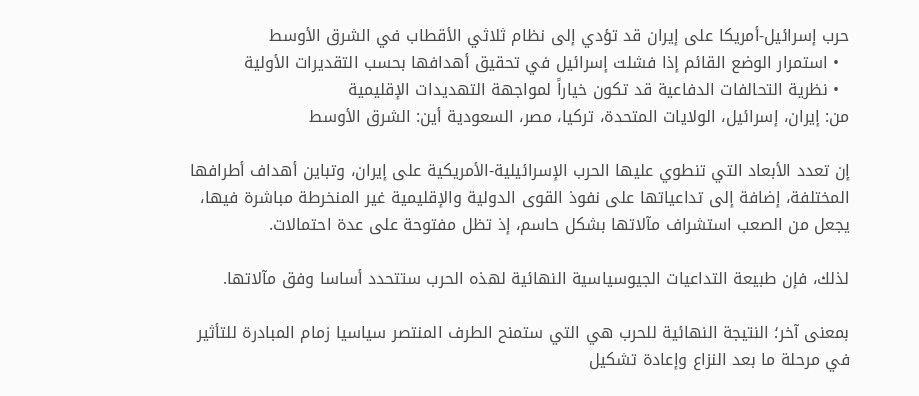حرب إسرائيل-أمريكا على إيران قد تؤدي إلى نظام ثلاثي الأقطاب في الشرق الأوسط
  • استمرار الوضع القائم إذا فشلت إسرائيل في تحقيق أهدافها بحسب التقديرات الأولية
  • نظرية التحالفات الدفاعية قد تكون خياراً لمواجهة التهديدات الإقليمية
من: إيران، إسرائيل، الولايات المتحدة، تركيا، مصر، السعودية أين: الشرق الأوسط

إن تعدد الأبعاد التي تنطوي عليها الحرب الإسرائيلية-الأمريكية على إيران، وتباين أهداف أطرافها المختلفة، إضافة إلى تداعياتها على نفوذ القوى الدولية والإقليمية غير المنخرطة مباشرة فيها، يجعل من الصعب استشراف مآلاتها بشكل حاسم، إذ تظل مفتوحة على عدة احتمالات.

لذلك، فإن طبيعة التداعيات الجيوسياسية النهائية لهذه الحرب ستتحدد أساسا وفق مآلاتها.

بمعنى آخر؛ النتيجة النهائية للحرب هي التي ستمنح الطرف المنتصر سياسيا زمام المبادرة للتأثير في مرحلة ما بعد النزاع وإعادة تشكيل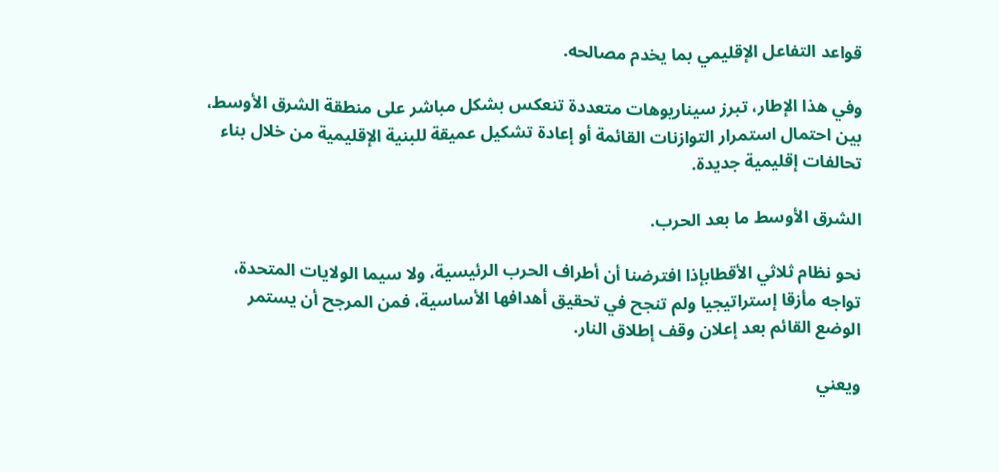قواعد التفاعل الإقليمي بما يخدم مصالحه.

وفي هذا الإطار، تبرز سيناريوهات متعددة تنعكس بشكل مباشر على منطقة الشرق الأوسط، بين احتمال استمرار التوازنات القائمة أو إعادة تشكيل عميقة للبنية الإقليمية من خلال بناء تحالفات إقليمية جديدة.

الشرق الأوسط ما بعد الحرب.

نحو نظام ثلاثي الأقطابإذا افترضنا أن أطراف الحرب الرئيسية، ولا سيما الولايات المتحدة، تواجه مأزقا إستراتيجيا ولم تنجح في تحقيق أهدافها الأساسية، فمن المرجح أن يستمر الوضع القائم بعد إعلان وقف إطلاق النار.

ويعني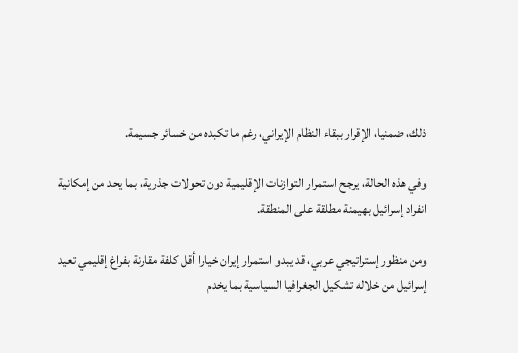ذلك، ضمنيا، الإقرار ببقاء النظام الإيراني، رغم ما تكبده من خسائر جسيمة.

وفي هذه الحالة، يرجح استمرار التوازنات الإقليمية دون تحولات جذرية، بما يحد من إمكانية انفراد إسرائيل بهيمنة مطلقة على المنطقة.

ومن منظور إستراتيجي عربي، قد يبدو استمرار إيران خيارا أقل كلفة مقارنة بفراغ إقليمي تعيد إسرائيل من خلاله تشكيل الجغرافيا السياسية بما يخدم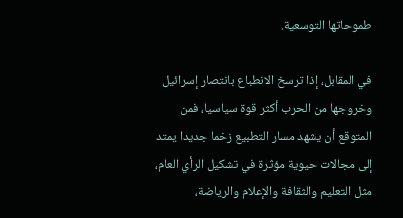طموحاتها التوسعية.

في المقابل، إذا ترسخ الانطباع بانتصار إسرائيل وخروجها من الحرب أكثر قوة سياسيا، فمن المتوقع أن يشهد مسار التطبيع زخما جديدا يمتد إلى مجالات حيوية مؤثرة في تشكيل الرأي العام، مثل التعليم والثقافة والإعلام والرياضة،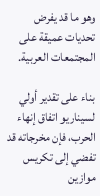وهو ما قد يفرض تحديات عميقة على المجتمعات العربية.

بناء على تقدير أولي لسيناريو اتفاق إنهاء الحرب، فإن مخرجاته قد تفضي إلى تكريس موازين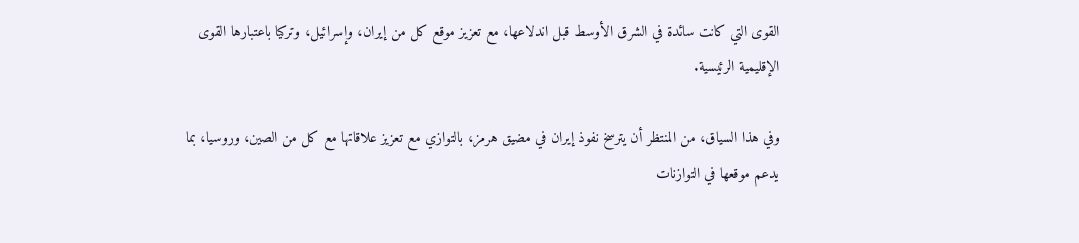القوى التي كانت سائدة في الشرق الأوسط قبل اندلاعها، مع تعزيز موقع كل من إيران، وإسرائيل، وتركيا باعتبارها القوى الإقليمية الرئيسية.

وفي هذا السياق، من المنتظر أن يترسخ نفوذ إيران في مضيق هرمز، بالتوازي مع تعزيز علاقاتها مع كل من الصين، وروسيا، بما يدعم موقعها في التوازنات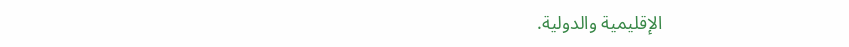الإقليمية والدولية.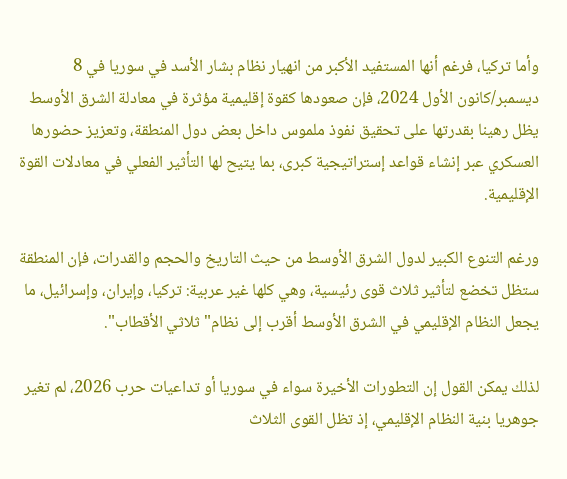وأما تركيا، فرغم أنها المستفيد الأكبر من انهيار نظام بشار الأسد في سوريا في 8 ديسمبر/كانون الأول 2024، فإن صعودها كقوة إقليمية مؤثرة في معادلة الشرق الأوسط يظل رهينا بقدرتها على تحقيق نفوذ ملموس داخل بعض دول المنطقة، وتعزيز حضورها العسكري عبر إنشاء قواعد إستراتيجية كبرى، بما يتيح لها التأثير الفعلي في معادلات القوة الإقليمية.

ورغم التنوع الكبير لدول الشرق الأوسط من حيث التاريخ والحجم والقدرات، فإن المنطقة ستظل تخضع لتأثير ثلاث قوى رئيسية، وهي كلها غير عربية: تركيا، وإيران، وإسرائيل، ما يجعل النظام الإقليمي في الشرق الأوسط أقرب إلى نظام" ثلاثي الأقطاب".

لذلك يمكن القول إن التطورات الأخيرة سواء في سوريا أو تداعيات حرب 2026، لم تغير جوهريا بنية النظام الإقليمي، إذ تظل القوى الثلاث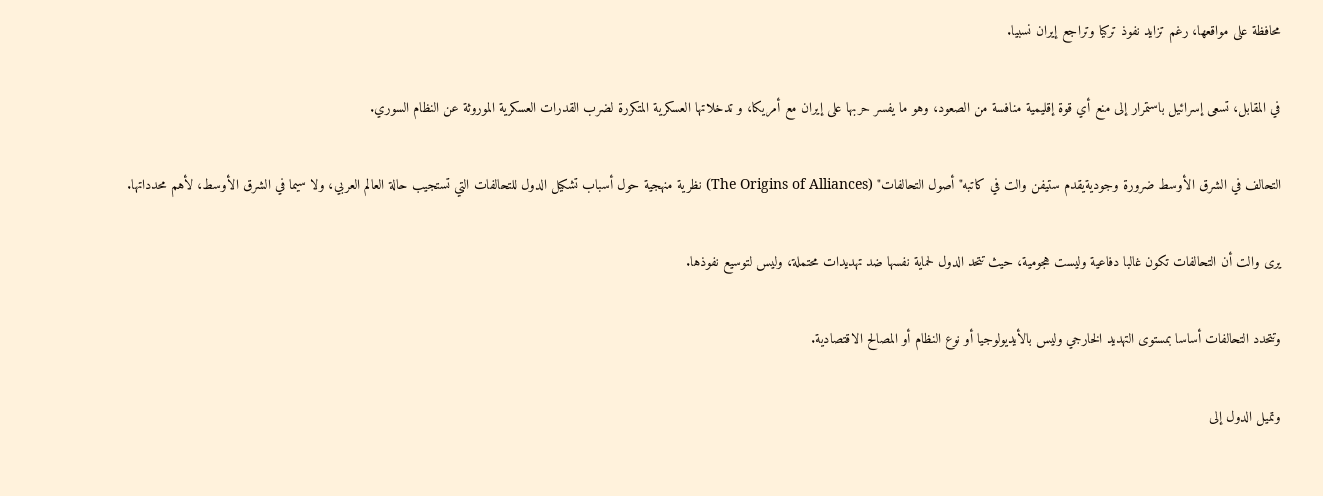محافظة على مواقعها، رغم تزايد نفوذ تركيا وتراجع إيران نسبيا.

في المقابل، تسعى إسرائيل باستمرار إلى منع أي قوة إقليمية منافسة من الصعود، وهو ما يفسر حربها على إيران مع أمريكا، و تدخلاتها العسكرية المتكررة لضرب القدرات العسكرية الموروثة عن النظام السوري.

التحالف في الشرق الأوسط ضرورة وجوديةيقدم ستيفن والت في كاتبه" أصول التحالفات" (The Origins of Alliances) نظرية منهجية حول أسباب تشكيل الدول للتحالفات التي تستجيب حالة العالم العربي، ولا سيما في الشرق الأوسط، لأهم محدداتها.

يرى والت أن التحالفات تكون غالبا دفاعية وليست هجومية، حيث تتحد الدول لحماية نفسها ضد تهديدات محتملة، وليس لتوسيع نفوذها.

وتتحدد التحالفات أساسا بمستوى التهديد الخارجي وليس بالأيديولوجيا أو نوع النظام أو المصالح الاقتصادية.

وتميل الدول إلى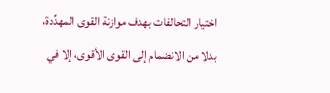اختيار التحالفات بهدف موازنة القوى المهدِّدة، بدلا من الانضمام إلى القوى الأقوى، إلا في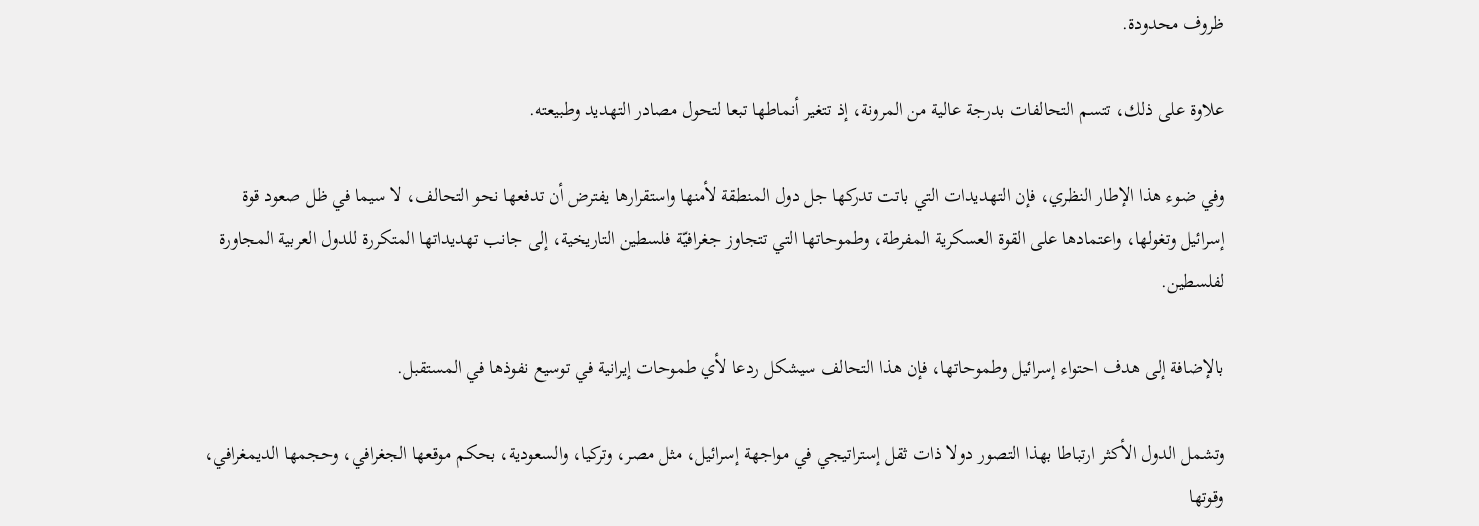ظروف محدودة.

علاوة على ذلك، تتسم التحالفات بدرجة عالية من المرونة، إذ تتغير أنماطها تبعا لتحول مصادر التهديد وطبيعته.

وفي ضوء هذا الإطار النظري، فإن التهديدات التي باتت تدركها جل دول المنطقة لأمنها واستقرارها يفترض أن تدفعها نحو التحالف، لا سيما في ظل صعود قوة إسرائيل وتغولها، واعتمادها على القوة العسكرية المفرطة، وطموحاتها التي تتجاوز جغرافيّة فلسطين التاريخية، إلى جانب تهديداتها المتكررة للدول العربية المجاورة لفلسطين.

بالإضافة إلى هدف احتواء إسرائيل وطموحاتها، فإن هذا التحالف سيشكل ردعا لأي طموحات إيرانية في توسيع نفوذها في المستقبل.

وتشمل الدول الأكثر ارتباطا بهذا التصور دولا ذات ثقل إستراتيجي في مواجهة إسرائيل، مثل مصر، وتركيا، والسعودية، بحكم موقعها الجغرافي، وحجمها الديمغرافي، وقوتها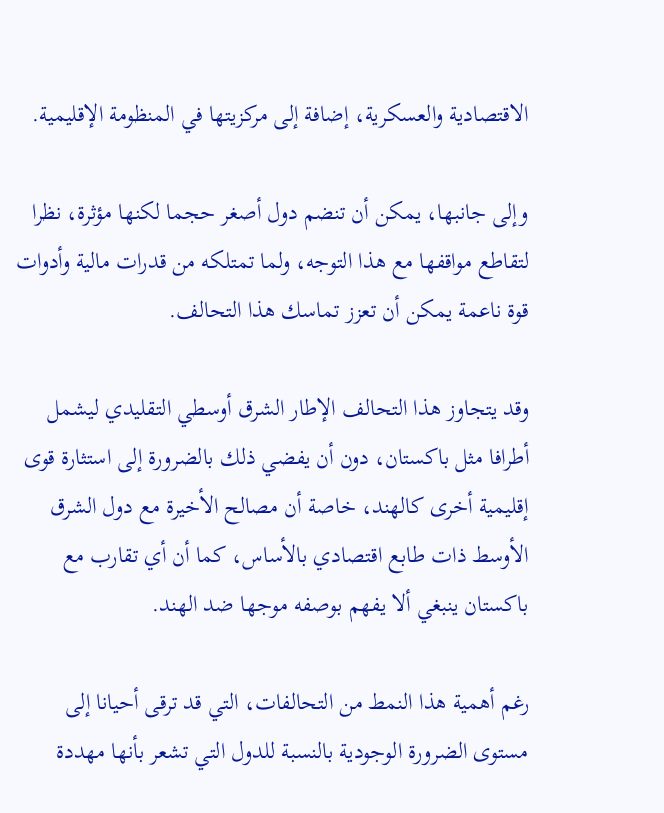الاقتصادية والعسكرية، إضافة إلى مركزيتها في المنظومة الإقليمية.

وإلى جانبها، يمكن أن تنضم دول أصغر حجما لكنها مؤثرة، نظرا لتقاطع مواقفها مع هذا التوجه، ولما تمتلكه من قدرات مالية وأدوات قوة ناعمة يمكن أن تعزز تماسك هذا التحالف.

وقد يتجاوز هذا التحالف الإطار الشرق أوسطي التقليدي ليشمل أطرافا مثل باكستان، دون أن يفضي ذلك بالضرورة إلى استثارة قوى إقليمية أخرى كالهند، خاصة أن مصالح الأخيرة مع دول الشرق الأوسط ذات طابع اقتصادي بالأساس، كما أن أي تقارب مع باكستان ينبغي ألا يفهم بوصفه موجها ضد الهند.

رغم أهمية هذا النمط من التحالفات، التي قد ترقى أحيانا إلى مستوى الضرورة الوجودية بالنسبة للدول التي تشعر بأنها مهددة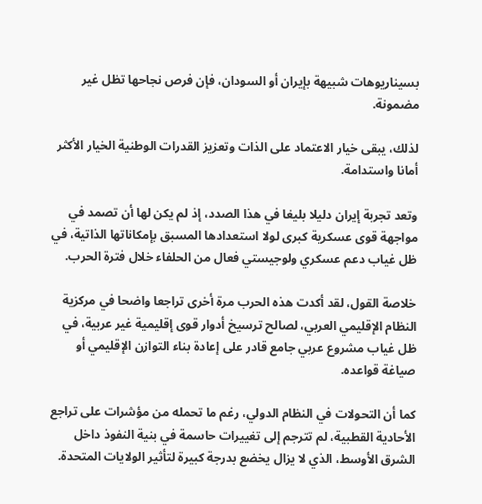بسيناريوهات شبيهة بإيران أو السودان، فإن فرص نجاحها تظل غير مضمونة.

لذلك، يبقى خيار الاعتماد على الذات وتعزيز القدرات الوطنية الخيار الأكثر أمانا واستدامة.

وتعد تجربة إيران دليلا بليغا في هذا الصدد، إذ لم يكن لها أن تصمد في مواجهة قوى عسكرية كبرى لولا استعدادها المسبق بإمكاناتها الذاتية، في ظل غياب دعم عسكري ولوجيستي فعال من الحلفاء خلال فترة الحرب.

خلاصة القول، لقد أكدت هذه الحرب مرة أخرى تراجعا واضحا في مركزية النظام الإقليمي العربي، لصالح ترسيخ أدوار قوى إقليمية غير عربية، في ظل غياب مشروع عربي جامع قادر على إعادة بناء التوازن الإقليمي أو صياغة قواعده.

كما أن التحولات في النظام الدولي، رغم ما تحمله من مؤشرات على تراجع الأحادية القطبية، لم تترجم إلى تغييرات حاسمة في بنية النفوذ داخل الشرق الأوسط، الذي لا يزال يخضع بدرجة كبيرة لتأثير الولايات المتحدة.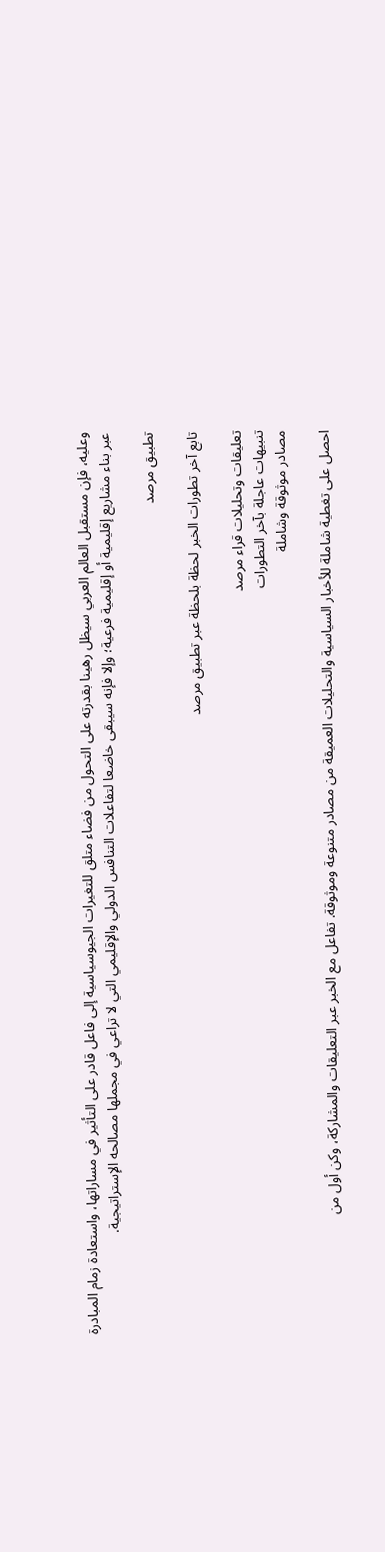وعليه، فإن مستقبل العالم العربي سيظل رهينا بقدرته على التحول من فضاء متلق للتغيرات الجيوسياسية إلى فاعل قادر على التأثير في مساراتها، واستعادة زمام المبادرة عبر بناء مشاريع إقليمية أو إقليمية فرعية؛ وإلا فإنه سيبقى خاضعا لتفاعلات التنافس الدولي والإقليمي التي لا تراعي في مجملها مصالحه الإستراتيجية.

تطبيق مرصد

تابع آخر تطورات الخبر لحظة بلحظة عبر تطبيق مرصد

تعليقات وتحليلات قراء مرصد
تنبيهات عاجلة بآخر التطورات
مصادر موثوقة وشاملة

احصل على تغطية شاملة للأخبار السياسية والتحليلات العميقة من مصادر متنوعة وموثوقة. تفاعل مع الخبر عبر التعليقات والمشاركة، وكن أول من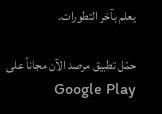يعلم بآخر التطورات.

حمّل تطبيق مرصد الآن مجاناً على Google Play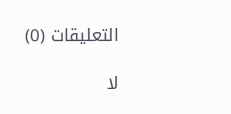التعليقات (0)

لا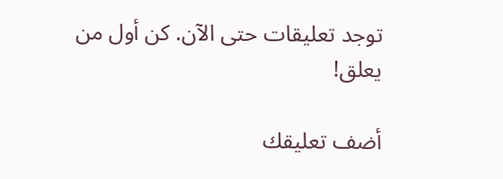توجد تعليقات حتى الآن. كن أول من يعلق!

أضف تعليقك